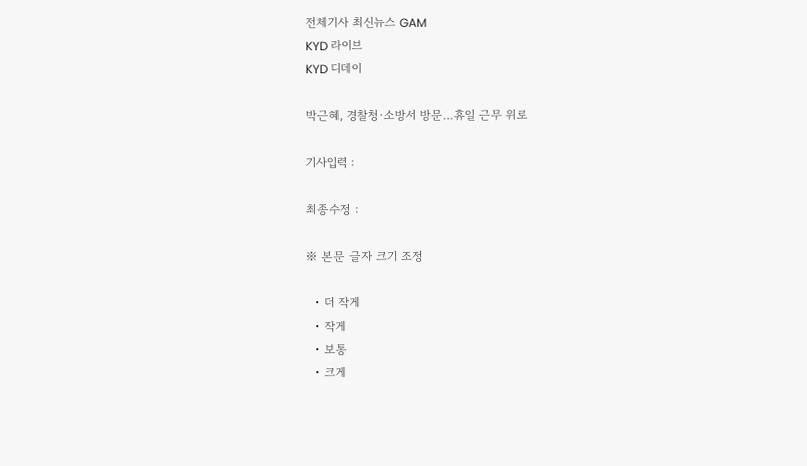전체기사 최신뉴스 GAM
KYD 라이브
KYD 디데이

박근혜, 경찰청·소방서 방문…휴일 근무 위로

기사입력 :

최종수정 :

※ 본문 글자 크기 조정

  • 더 작게
  • 작게
  • 보통
  • 크게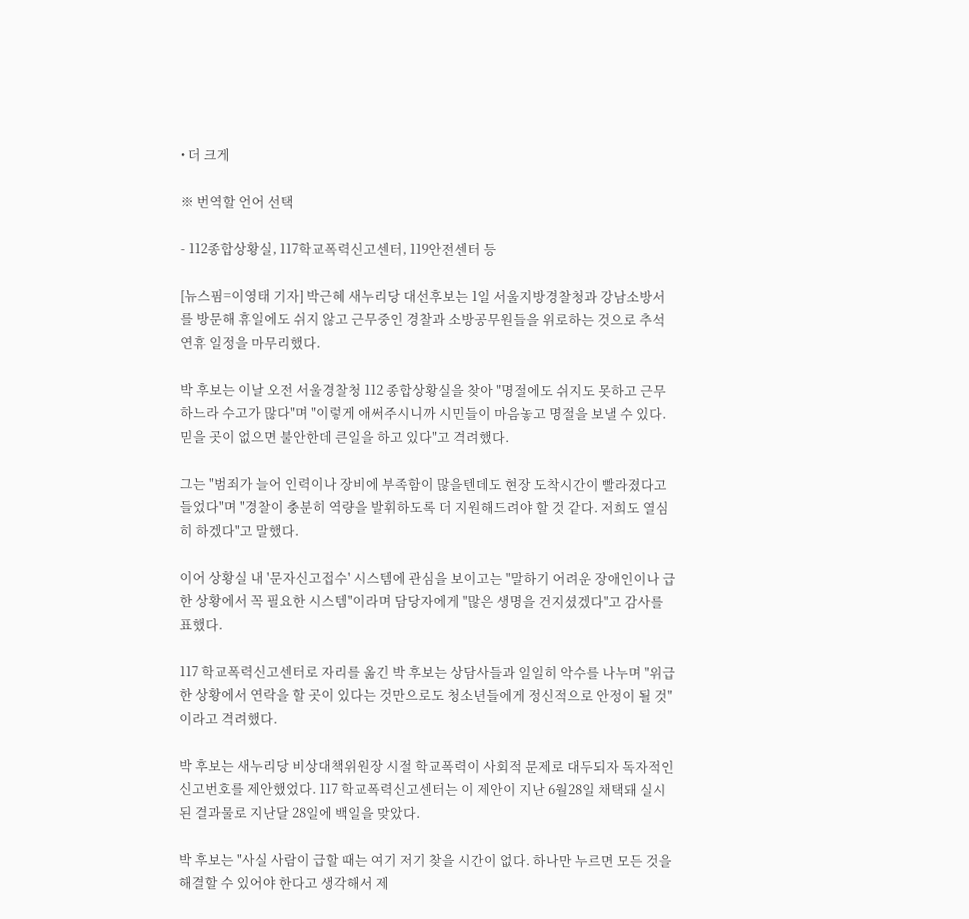• 더 크게

※ 번역할 언어 선택

- 112종합상황실, 117학교폭력신고센터, 119안전센터 등

[뉴스핌=이영태 기자] 박근혜 새누리당 대선후보는 1일 서울지방경찰청과 강남소방서를 방문해 휴일에도 쉬지 않고 근무중인 경찰과 소방공무원들을 위로하는 것으로 추석 연휴 일정을 마무리했다.

박 후보는 이날 오전 서울경찰청 112 종합상황실을 찾아 "명절에도 쉬지도 못하고 근무하느라 수고가 많다"며 "이렇게 애써주시니까 시민들이 마음놓고 명절을 보낼 수 있다. 믿을 곳이 없으면 불안한데 큰일을 하고 있다"고 격려했다.

그는 "범죄가 늘어 인력이나 장비에 부족함이 많을텐데도 현장 도착시간이 빨라졌다고 들었다"며 "경찰이 충분히 역량을 발휘하도록 더 지원해드려야 할 것 같다. 저희도 열심히 하겠다"고 말했다.

이어 상황실 내 '문자신고접수' 시스템에 관심을 보이고는 "말하기 어려운 장애인이나 급한 상황에서 꼭 필요한 시스템"이라며 담당자에게 "많은 생명을 건지셨겠다"고 감사를 표했다.

117 학교폭력신고센터로 자리를 옮긴 박 후보는 상담사들과 일일히 악수를 나누며 "위급한 상황에서 연락을 할 곳이 있다는 것만으로도 청소년들에게 정신적으로 안정이 될 것"이라고 격려했다.

박 후보는 새누리당 비상대책위원장 시절 학교폭력이 사회적 문제로 대두되자 독자적인 신고번호를 제안했었다. 117 학교폭력신고센터는 이 제안이 지난 6월28일 채택돼 실시된 결과물로 지난달 28일에 백일을 맞았다.

박 후보는 "사실 사람이 급할 때는 여기 저기 찾을 시간이 없다. 하나만 누르면 모든 것을 해결할 수 있어야 한다고 생각해서 제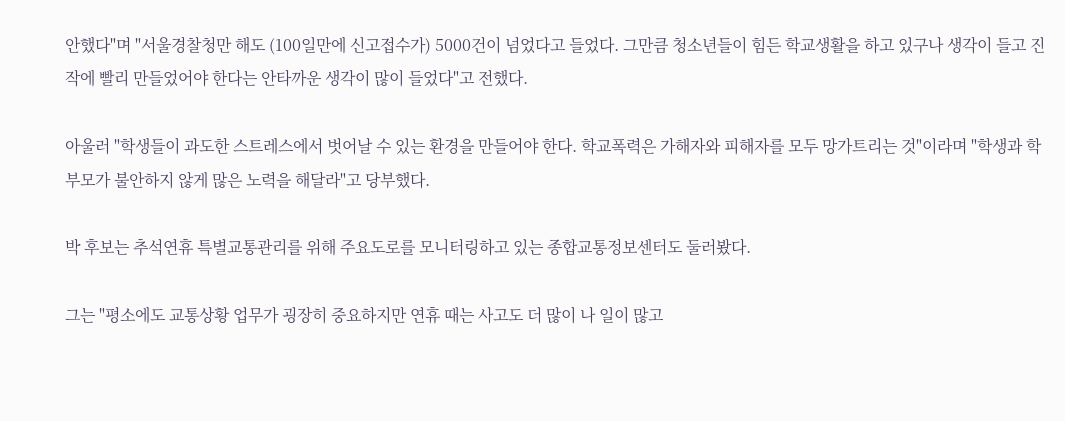안했다"며 "서울경찰청만 해도 (100일만에 신고접수가) 5000건이 넘었다고 들었다. 그만큼 청소년들이 힘든 학교생활을 하고 있구나 생각이 들고 진작에 빨리 만들었어야 한다는 안타까운 생각이 많이 들었다"고 전했다.

아울러 "학생들이 과도한 스트레스에서 벗어날 수 있는 환경을 만들어야 한다. 학교폭력은 가해자와 피해자를 모두 망가트리는 것"이라며 "학생과 학부모가 불안하지 않게 많은 노력을 해달라"고 당부했다.

박 후보는 추석연휴 특별교통관리를 위해 주요도로를 모니터링하고 있는 종합교통정보센터도 둘러봤다.

그는 "평소에도 교통상황 업무가 굉장히 중요하지만 연휴 때는 사고도 더 많이 나 일이 많고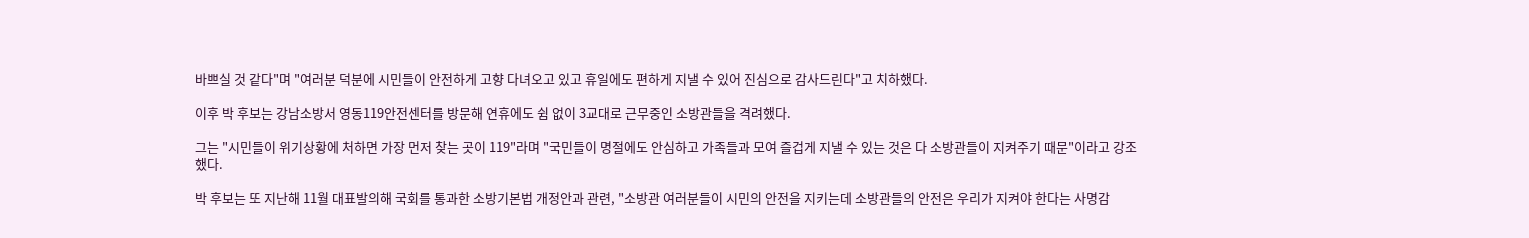바쁘실 것 같다"며 "여러분 덕분에 시민들이 안전하게 고향 다녀오고 있고 휴일에도 편하게 지낼 수 있어 진심으로 감사드린다"고 치하했다.

이후 박 후보는 강남소방서 영동119안전센터를 방문해 연휴에도 쉼 없이 3교대로 근무중인 소방관들을 격려했다.

그는 "시민들이 위기상황에 처하면 가장 먼저 찾는 곳이 119"라며 "국민들이 명절에도 안심하고 가족들과 모여 즐겁게 지낼 수 있는 것은 다 소방관들이 지켜주기 때문"이라고 강조했다.

박 후보는 또 지난해 11월 대표발의해 국회를 통과한 소방기본법 개정안과 관련, "소방관 여러분들이 시민의 안전을 지키는데 소방관들의 안전은 우리가 지켜야 한다는 사명감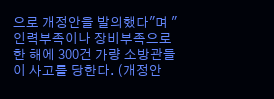으로 개정안을 발의했다"며 "인력부족이나 장비부족으로 한 해에 300건 가량 소방관들이 사고를 당한다. (개정안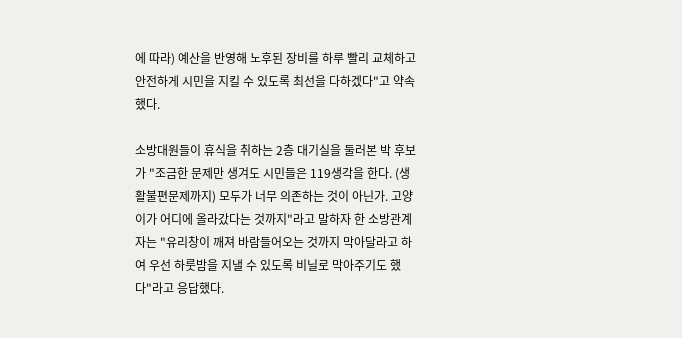에 따라) 예산을 반영해 노후된 장비를 하루 빨리 교체하고 안전하게 시민을 지킬 수 있도록 최선을 다하겠다"고 약속했다.

소방대원들이 휴식을 취하는 2층 대기실을 둘러본 박 후보가 "조금한 문제만 생겨도 시민들은 119생각을 한다. (생활불편문제까지) 모두가 너무 의존하는 것이 아닌가. 고양이가 어디에 올라갔다는 것까지"라고 말하자 한 소방관계자는 "유리창이 깨져 바람들어오는 것까지 막아달라고 하여 우선 하룻밤을 지낼 수 있도록 비닐로 막아주기도 했다"라고 응답했다.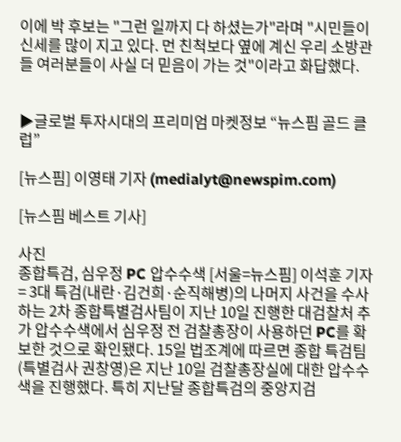이에 박 후보는 "그런 일까지 다 하셨는가"라며 "시민들이 신세를 많이 지고 있다. 먼 친척보다 옆에 계신 우리 소방관들 여러분들이 사실 더 믿음이 가는 것"이라고 화답했다.


▶글로벌 투자시대의 프리미엄 마켓정보 “뉴스핌 골드 클럽”

[뉴스핌] 이영태 기자 (medialyt@newspim.com)

[뉴스핌 베스트 기사]

사진
종합특검, 심우정 PC 압수수색 [서울=뉴스핌] 이석훈 기자 = 3대 특검(내란·김건희·순직해병)의 나머지 사건을 수사하는 2차 종합특별검사팀이 지난 10일 진행한 대검찰처 추가 압수수색에서 심우정 전 검찰총장이 사용하던 PC를 확보한 것으로 확인됐다. 15일 법조계에 따르면 종합 특검팀(특별검사 권창영)은 지난 10일 검찰총장실에 대한 압수수색을 진행했다. 특히 지난달 종합특검의 중앙지검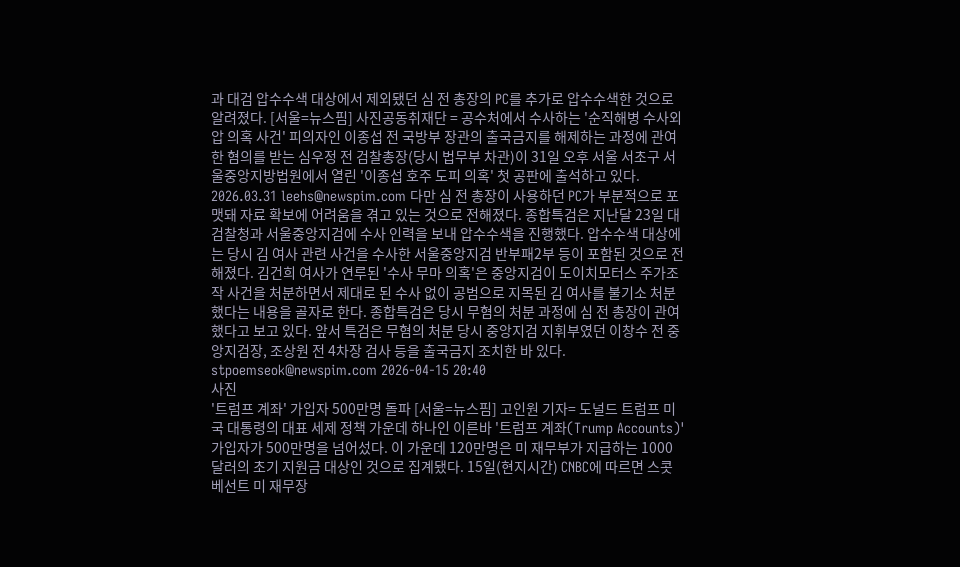과 대검 압수수색 대상에서 제외됐던 심 전 총장의 PC를 추가로 압수수색한 것으로 알려졌다. [서울=뉴스핌] 사진공동취재단 = 공수처에서 수사하는 '순직해병 수사외압 의혹 사건' 피의자인 이종섭 전 국방부 장관의 출국금지를 해제하는 과정에 관여한 혐의를 받는 심우정 전 검찰총장(당시 법무부 차관)이 31일 오후 서울 서초구 서울중앙지방법원에서 열린 '이종섭 호주 도피 의혹' 첫 공판에 출석하고 있다. 2026.03.31 leehs@newspim.com 다만 심 전 총장이 사용하던 PC가 부분적으로 포맷돼 자료 확보에 어려움을 겪고 있는 것으로 전해졌다. 종합특검은 지난달 23일 대검찰청과 서울중앙지검에 수사 인력을 보내 압수수색을 진행했다. 압수수색 대상에는 당시 김 여사 관련 사건을 수사한 서울중앙지검 반부패2부 등이 포함된 것으로 전해졌다. 김건희 여사가 연루된 '수사 무마 의혹'은 중앙지검이 도이치모터스 주가조작 사건을 처분하면서 제대로 된 수사 없이 공범으로 지목된 김 여사를 불기소 처분했다는 내용을 골자로 한다. 종합특검은 당시 무혐의 처분 과정에 심 전 총장이 관여했다고 보고 있다. 앞서 특검은 무혐의 처분 당시 중앙지검 지휘부였던 이창수 전 중앙지검장, 조상원 전 4차장 검사 등을 출국금지 조치한 바 있다. stpoemseok@newspim.com 2026-04-15 20:40
사진
'트럼프 계좌' 가입자 500만명 돌파 [서울=뉴스핌] 고인원 기자= 도널드 트럼프 미국 대통령의 대표 세제 정책 가운데 하나인 이른바 '트럼프 계좌(Trump Accounts)' 가입자가 500만명을 넘어섰다. 이 가운데 120만명은 미 재무부가 지급하는 1000달러의 초기 지원금 대상인 것으로 집계됐다. 15일(현지시간) CNBC에 따르면 스콧 베선트 미 재무장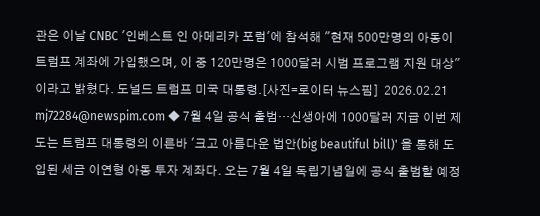관은 이날 CNBC '인베스트 인 아메리카 포럼'에 참석해 "현재 500만명의 아동이 트럼프 계좌에 가입했으며, 이 중 120만명은 1000달러 시범 프로그램 지원 대상"이라고 밝혔다. 도널드 트럼프 미국 대통령.[사진=로이터 뉴스핌]  2026.02.21 mj72284@newspim.com ◆ 7월 4일 공식 출범…신생아에 1000달러 지급 이번 제도는 트럼프 대통령의 이른바 '크고 아름다운 법안(big beautiful bill)' 을 통해 도입된 세금 이연형 아동 투자 계좌다. 오는 7월 4일 독립기념일에 공식 출범할 예정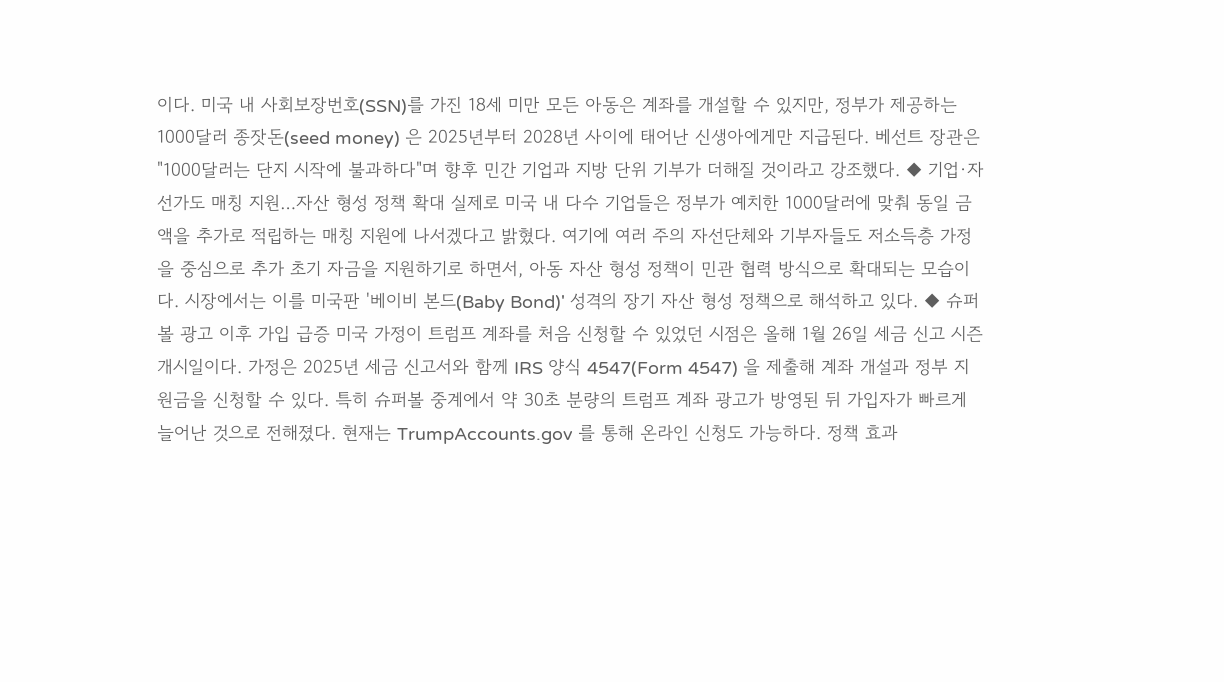이다. 미국 내 사회보장번호(SSN)를 가진 18세 미만 모든 아동은 계좌를 개설할 수 있지만, 정부가 제공하는 1000달러 종잣돈(seed money) 은 2025년부터 2028년 사이에 태어난 신생아에게만 지급된다. 베선트 장관은 "1000달러는 단지 시작에 불과하다"며 향후 민간 기업과 지방 단위 기부가 더해질 것이라고 강조했다. ◆ 기업·자선가도 매칭 지원…자산 형성 정책 확대 실제로 미국 내 다수 기업들은 정부가 예치한 1000달러에 맞춰 동일 금액을 추가로 적립하는 매칭 지원에 나서겠다고 밝혔다. 여기에 여러 주의 자선단체와 기부자들도 저소득층 가정을 중심으로 추가 초기 자금을 지원하기로 하면서, 아동 자산 형성 정책이 민관 협력 방식으로 확대되는 모습이다. 시장에서는 이를 미국판 '베이비 본드(Baby Bond)' 성격의 장기 자산 형성 정책으로 해석하고 있다. ◆ 슈퍼볼 광고 이후 가입 급증 미국 가정이 트럼프 계좌를 처음 신청할 수 있었던 시점은 올해 1월 26일 세금 신고 시즌 개시일이다. 가정은 2025년 세금 신고서와 함께 IRS 양식 4547(Form 4547) 을 제출해 계좌 개설과 정부 지원금을 신청할 수 있다. 특히 슈퍼볼 중계에서 약 30초 분량의 트럼프 계좌 광고가 방영된 뒤 가입자가 빠르게 늘어난 것으로 전해졌다. 현재는 TrumpAccounts.gov 를 통해 온라인 신청도 가능하다. 정책 효과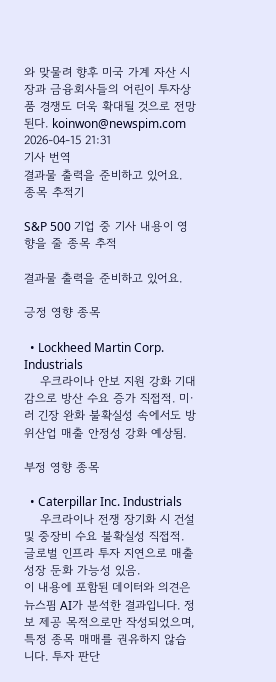와 맞물려 향후 미국 가계 자산 시장과 금융회사들의 어린이 투자상품 경쟁도 더욱 확대될 것으로 전망된다. koinwon@newspim.com 2026-04-15 21:31
기사 번역
결과물 출력을 준비하고 있어요.
종목 추적기

S&P 500 기업 중 기사 내용이 영향을 줄 종목 추적

결과물 출력을 준비하고 있어요.

긍정 영향 종목

  • Lockheed Martin Corp. Industrials
    우크라이나 안보 지원 강화 기대감으로 방산 수요 증가 직접적. 미·러 긴장 완화 불확실성 속에서도 방위산업 매출 안정성 강화 예상됨.

부정 영향 종목

  • Caterpillar Inc. Industrials
    우크라이나 전쟁 장기화 시 건설 및 중장비 수요 불확실성 직접적. 글로벌 인프라 투자 지연으로 매출 성장 둔화 가능성 있음.
이 내용에 포함된 데이터와 의견은 뉴스핌 AI가 분석한 결과입니다. 정보 제공 목적으로만 작성되었으며, 특정 종목 매매를 권유하지 않습니다. 투자 판단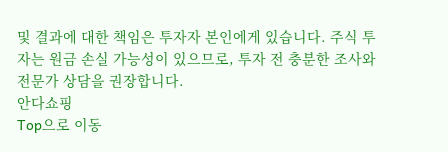및 결과에 대한 책임은 투자자 본인에게 있습니다. 주식 투자는 원금 손실 가능성이 있으므로, 투자 전 충분한 조사와 전문가 상담을 권장합니다.
안다쇼핑
Top으로 이동